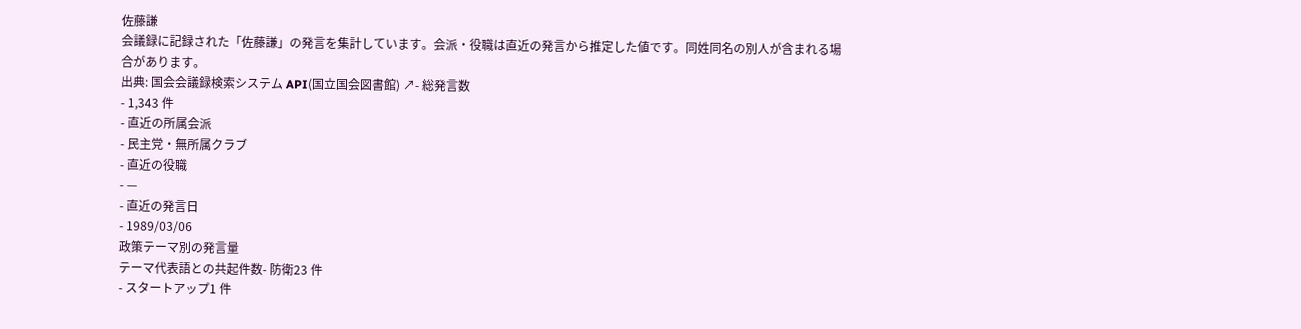佐藤謙
会議録に記録された「佐藤謙」の発言を集計しています。会派・役職は直近の発言から推定した値です。同姓同名の別人が含まれる場合があります。
出典: 国会会議録検索システム API(国立国会図書館) ↗- 総発言数
- 1,343 件
- 直近の所属会派
- 民主党・無所属クラブ
- 直近の役職
- —
- 直近の発言日
- 1989/03/06
政策テーマ別の発言量
テーマ代表語との共起件数- 防衛23 件
- スタートアップ1 件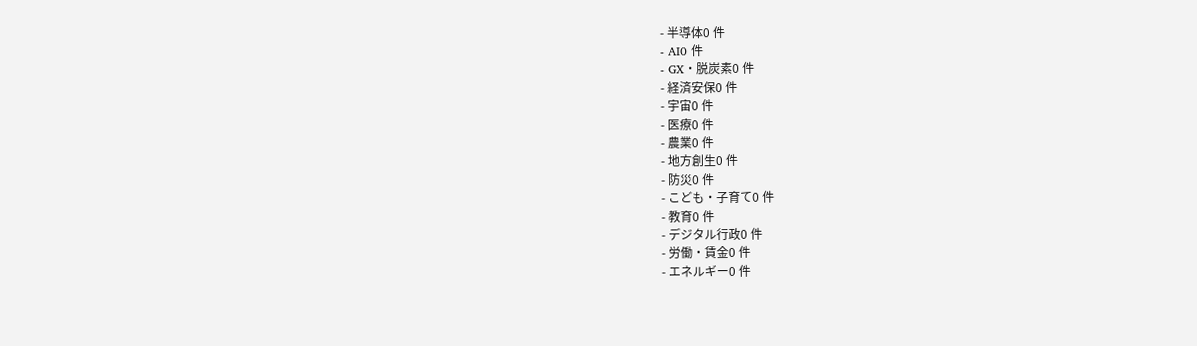- 半導体0 件
- AI0 件
- GX・脱炭素0 件
- 経済安保0 件
- 宇宙0 件
- 医療0 件
- 農業0 件
- 地方創生0 件
- 防災0 件
- こども・子育て0 件
- 教育0 件
- デジタル行政0 件
- 労働・賃金0 件
- エネルギー0 件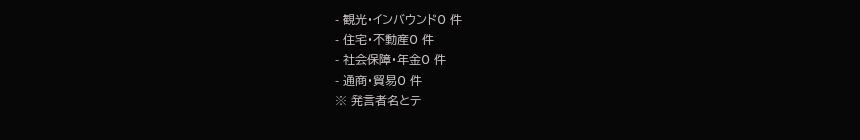- 観光・インバウンド0 件
- 住宅・不動産0 件
- 社会保障・年金0 件
- 通商・貿易0 件
※ 発言者名とテ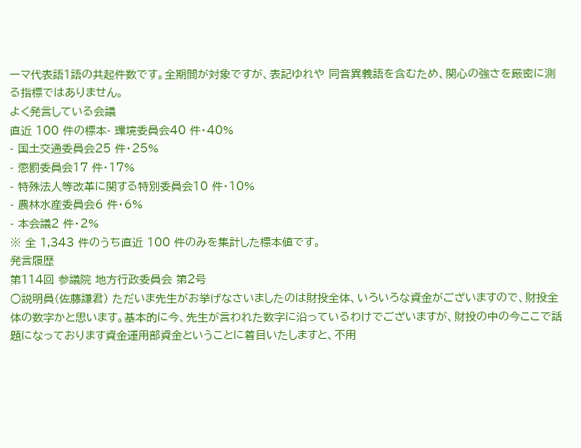ーマ代表語1語の共起件数です。全期間が対象ですが、表記ゆれや 同音異義語を含むため、関心の強さを厳密に測る指標ではありません。
よく発言している会議
直近 100 件の標本- 環境委員会40 件・40%
- 国土交通委員会25 件・25%
- 懲罰委員会17 件・17%
- 特殊法人等改革に関する特別委員会10 件・10%
- 農林水産委員会6 件・6%
- 本会議2 件・2%
※ 全 1,343 件のうち直近 100 件のみを集計した標本値です。
発言履歴
第114回 参議院 地方行政委員会 第2号
○説明員(佐藤謙君) ただいま先生がお挙げなさいましたのは財投全体、いろいろな資金がございますので、財投全体の数字かと思います。基本的に今、先生が言われた数字に沿っているわけでございますが、財投の中の今ここで話題になっております資金運用部資金ということに着目いたしますと、不用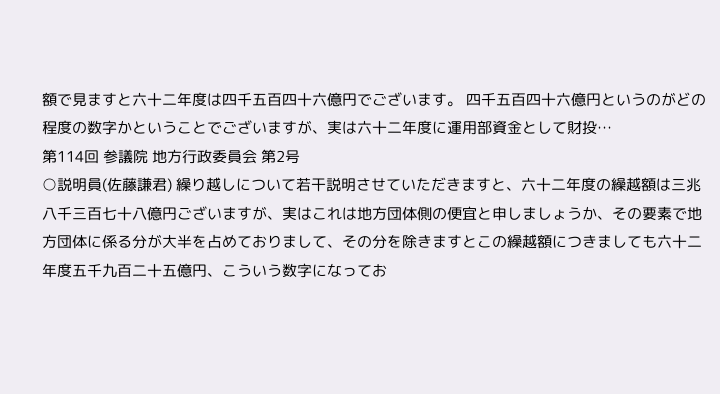額で見ますと六十二年度は四千五百四十六億円でございます。 四千五百四十六億円というのがどの程度の数字かということでございますが、実は六十二年度に運用部資金として財投…
第114回 参議院 地方行政委員会 第2号
○説明員(佐藤謙君) 繰り越しについて若干説明させていただきますと、六十二年度の繰越額は三兆八千三百七十八億円ございますが、実はこれは地方団体側の便宜と申しましょうか、その要素で地方団体に係る分が大半を占めておりまして、その分を除きますとこの繰越額につきましても六十二年度五千九百二十五億円、こういう数字になってお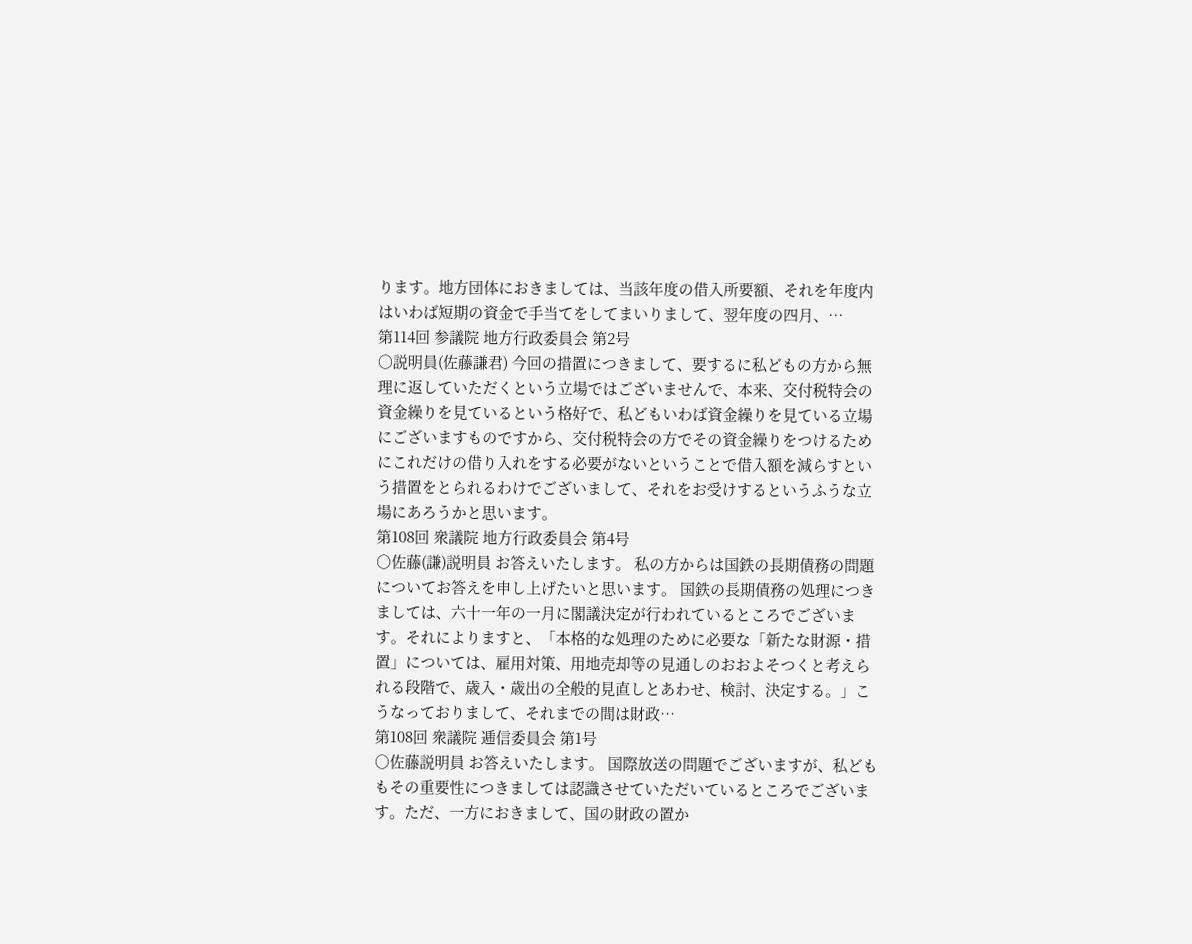ります。地方団体におきましては、当該年度の借入所要額、それを年度内はいわば短期の資金で手当てをしてまいりまして、翌年度の四月、…
第114回 参議院 地方行政委員会 第2号
○説明員(佐藤謙君) 今回の措置につきまして、要するに私どもの方から無理に返していただくという立場ではございませんで、本来、交付税特会の資金繰りを見ているという格好で、私どもいわば資金繰りを見ている立場にございますものですから、交付税特会の方でその資金繰りをつけるためにこれだけの借り入れをする必要がないということで借入額を減らすという措置をとられるわけでございまして、それをお受けするというふうな立場にあろうかと思います。
第108回 衆議院 地方行政委員会 第4号
○佐藤(謙)説明員 お答えいたします。 私の方からは国鉄の長期債務の問題についてお答えを申し上げたいと思います。 国鉄の長期債務の処理につきましては、六十一年の一月に閣議決定が行われているところでございます。それによりますと、「本格的な処理のために必要な「新たな財源・措置」については、雇用対策、用地売却等の見通しのおおよそつくと考えられる段階で、歳入・歳出の全般的見直しとあわせ、検討、決定する。」こうなっておりまして、それまでの間は財政…
第108回 衆議院 逓信委員会 第1号
○佐藤説明員 お答えいたします。 国際放送の問題でございますが、私どももその重要性につきましては認識させていただいているところでございます。ただ、一方におきまして、国の財政の置か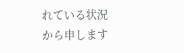れている状況から申します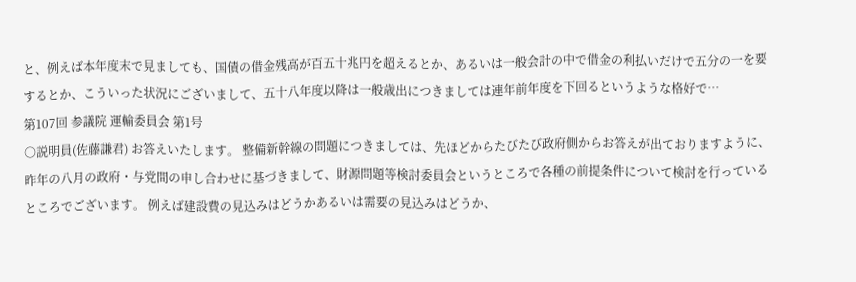と、例えば本年度末で見ましても、国債の借金残高が百五十兆円を超えるとか、あるいは一般会計の中で借金の利払いだけで五分の一を要するとか、こういった状況にございまして、五十八年度以降は一般歳出につきましては連年前年度を下回るというような格好で…
第107回 参議院 運輸委員会 第1号
○説明員(佐藤謙君) お答えいたします。 整備新幹線の問題につきましては、先ほどからたびたび政府側からお答えが出ておりますように、昨年の八月の政府・与党間の申し合わせに基づきまして、財源問題等検討委員会というところで各種の前提条件について検討を行っているところでございます。 例えば建設費の見込みはどうかあるいは需要の見込みはどうか、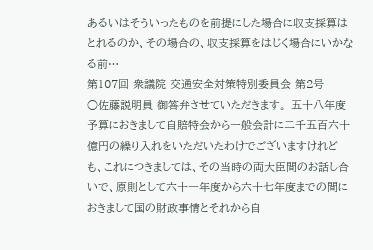あるいはそういったものを前提にした場合に収支採算はとれるのか、その場合の、収支採算をはじく場合にいかなる前…
第107回 衆議院 交通安全対策特別委員会 第2号
○佐藤説明員 御答弁させていただきます。 五十八年度予算におきまして自賠特会から一般会計に二千五百六十億円の繰り入れをいただいたわけでございますけれども、これにつきましては、その当時の両大臣間のお話し合いで、原則として六十一年度から六十七年度までの間におきまして国の財政事情とそれから自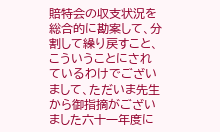賠特会の収支状況を総合的に勘案して、分割して繰り戻すこと、こういうことにされているわけでございまして、ただいま先生から御指摘がございました六十一年度に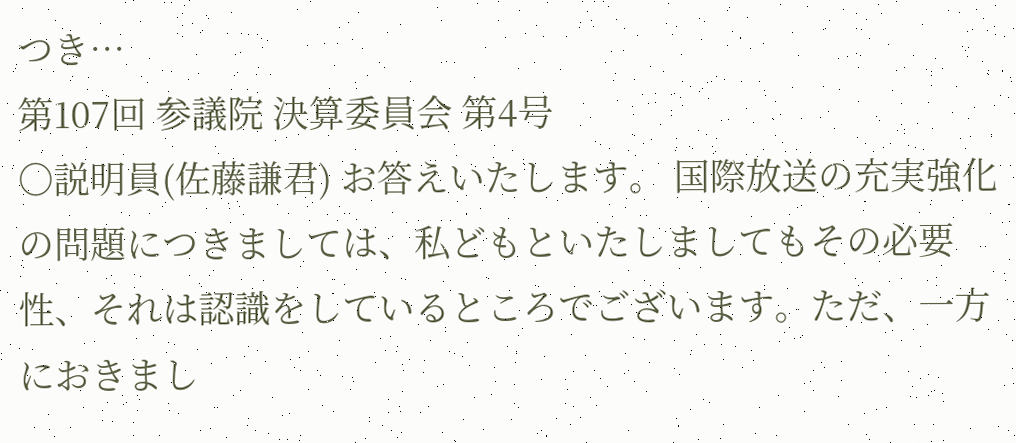つき…
第107回 参議院 決算委員会 第4号
○説明員(佐藤謙君) お答えいたします。 国際放送の充実強化の問題につきましては、私どもといたしましてもその必要性、それは認識をしているところでございます。ただ、一方におきまし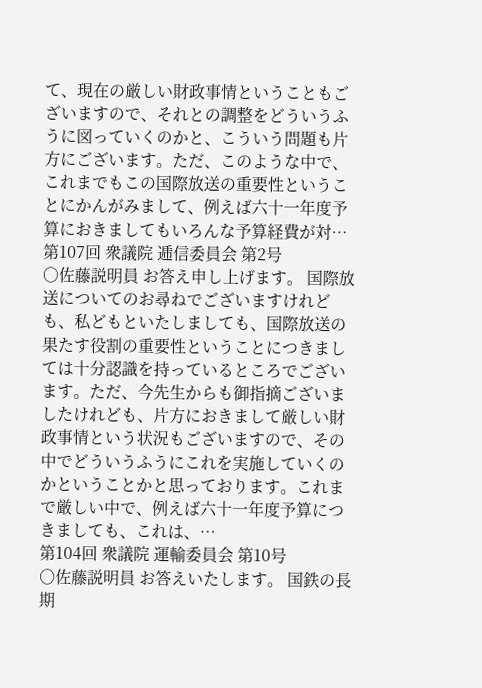て、現在の厳しい財政事情ということもございますので、それとの調整をどういうふうに図っていくのかと、こういう問題も片方にございます。ただ、このような中で、これまでもこの国際放送の重要性ということにかんがみまして、例えば六十一年度予算におきましてもいろんな予算経費が対…
第107回 衆議院 逓信委員会 第2号
○佐藤説明員 お答え申し上げます。 国際放送についてのお尋ねでございますけれども、私どもといたしましても、国際放送の果たす役割の重要性ということにつきましては十分認識を持っているところでございます。ただ、今先生からも御指摘ございましたけれども、片方におきまして厳しい財政事情という状況もございますので、その中でどういうふうにこれを実施していくのかということかと思っております。これまで厳しい中で、例えば六十一年度予算につきましても、これは、…
第104回 衆議院 運輸委員会 第10号
○佐藤説明員 お答えいたします。 国鉄の長期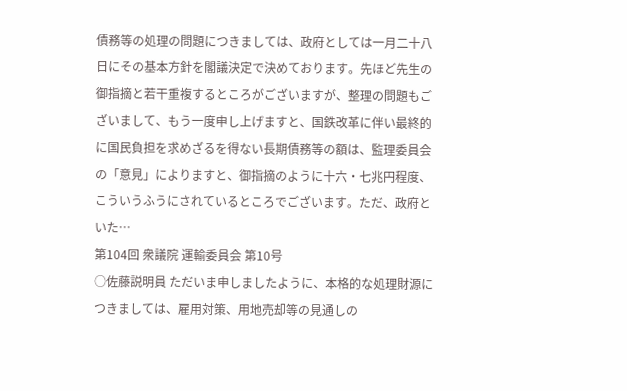債務等の処理の問題につきましては、政府としては一月二十八日にその基本方針を閣議決定で決めております。先ほど先生の御指摘と若干重複するところがございますが、整理の問題もございまして、もう一度申し上げますと、国鉄改革に伴い最終的に国民負担を求めざるを得ない長期債務等の額は、監理委員会の「意見」によりますと、御指摘のように十六・七兆円程度、こういうふうにされているところでございます。ただ、政府といた…
第104回 衆議院 運輸委員会 第10号
○佐藤説明員 ただいま申しましたように、本格的な処理財源につきましては、雇用対策、用地売却等の見通しの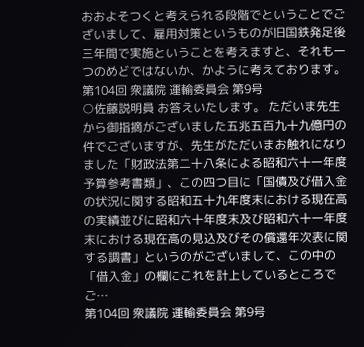おおよそつくと考えられる段階でということでございまして、雇用対策というものが旧国鉄発足後三年間で実施ということを考えますと、それも一つのめどではないか、かように考えております。
第104回 衆議院 運輸委員会 第9号
○佐藤説明員 お答えいたします。 ただいま先生から御指摘がございました五兆五百九十九億円の件でございますが、先生がただいまお触れになりました「財政法第二十八条による昭和六十一年度予算参考書類」、この四つ目に「国債及び借入金の状況に関する昭和五十九年度末における現在高の実績並びに昭和六十年度末及び昭和六十一年度末における現在高の見込及びその償還年次表に関する調書」というのがございまして、この中の「借入金」の欄にこれを計上しているところでご…
第104回 衆議院 運輸委員会 第9号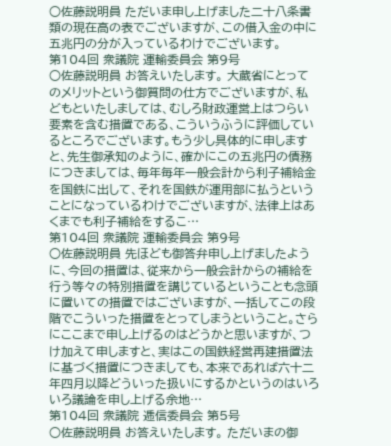○佐藤説明員 ただいま申し上げました二十八条書類の現在高の表でございますが、この借入金の中に五兆円の分が入っているわけでございます。
第104回 衆議院 運輸委員会 第9号
○佐藤説明員 お答えいたします。 大蔵省にとってのメリットという御質問の仕方でございますが、私どもといたしましては、むしろ財政運営上はつらい要素を含む措置である、こういうふうに評価しているところでございます。もう少し具体的に申しますと、先生御承知のように、確かにこの五兆円の債務につきましては、毎年毎年一般会計から利子補給金を国鉄に出して、それを国鉄が運用部に払うということになっているわけでございますが、法律上はあくまでも利子補給をするこ…
第104回 衆議院 運輸委員会 第9号
○佐藤説明員 先ほども御答弁申し上げましたように、今回の措置は、従来から一般会計からの補給を行う等々の特別措置を講じているということも念頭に置いての措置ではございますが、一括してこの段階でこういった措置をとってしまうということ。さらにここまで申し上げるのはどうかと思いますが、つけ加えて申しますと、実はこの国鉄経営再建措置法に基づく措置につきましても、本来であれば六十二年四月以降どういった扱いにするかというのはいろいろ議論を申し上げる余地…
第104回 衆議院 逓信委員会 第5号
○佐藤説明員 お答えいたします。 ただいまの御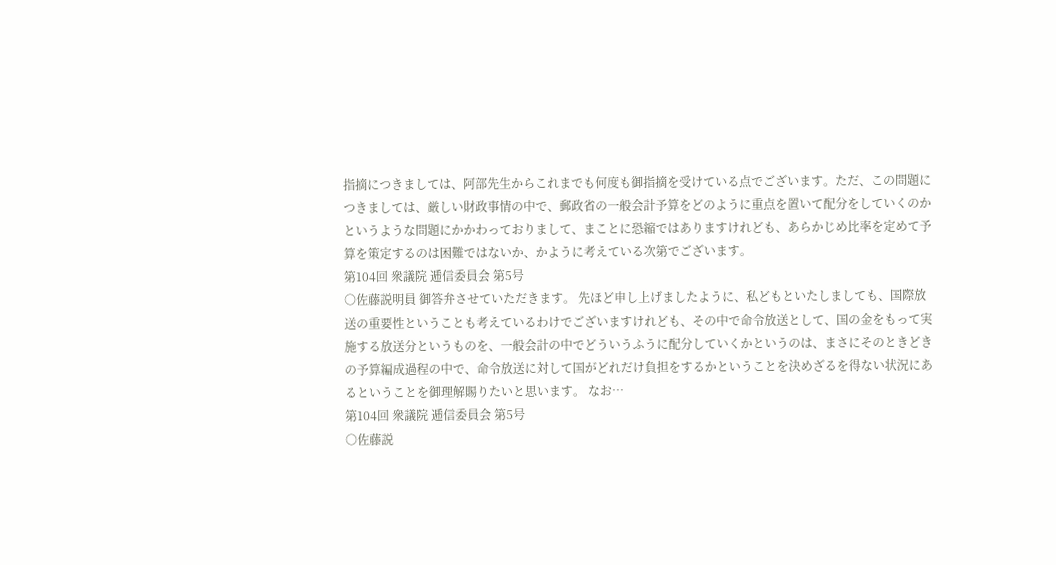指摘につきましては、阿部先生からこれまでも何度も御指摘を受けている点でございます。ただ、この問題につきましては、厳しい財政事情の中で、郵政省の一般会計予算をどのように重点を置いて配分をしていくのかというような問題にかかわっておりまして、まことに恐縮ではありますけれども、あらかじめ比率を定めて予算を策定するのは困難ではないか、かように考えている次第でございます。
第104回 衆議院 逓信委員会 第5号
○佐藤説明員 御答弁させていただきます。 先ほど申し上げましたように、私どもといたしましても、国際放送の重要性ということも考えているわけでございますけれども、その中で命令放送として、国の金をもって実施する放送分というものを、一般会計の中でどういうふうに配分していくかというのは、まさにそのときどきの予算編成過程の中で、命令放送に対して国がどれだけ負担をするかということを決めざるを得ない状況にあるということを御理解賜りたいと思います。 なお…
第104回 衆議院 逓信委員会 第5号
○佐藤説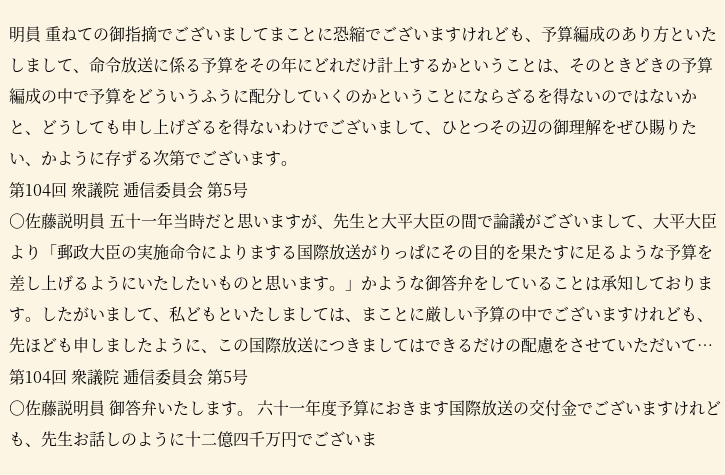明員 重ねての御指摘でございましてまことに恐縮でございますけれども、予算編成のあり方といたしまして、命令放送に係る予算をその年にどれだけ計上するかということは、そのときどきの予算編成の中で予算をどういうふうに配分していくのかということにならざるを得ないのではないかと、どうしても申し上げざるを得ないわけでございまして、ひとつその辺の御理解をぜひ賜りたい、かように存ずる次第でございます。
第104回 衆議院 逓信委員会 第5号
○佐藤説明員 五十一年当時だと思いますが、先生と大平大臣の間で論議がございまして、大平大臣より「郵政大臣の実施命令によりまする国際放送がりっぱにその目的を果たすに足るような予算を差し上げるようにいたしたいものと思います。」かような御答弁をしていることは承知しております。したがいまして、私どもといたしましては、まことに厳しい予算の中でございますけれども、先ほども申しましたように、この国際放送につきましてはできるだけの配慮をさせていただいて…
第104回 衆議院 逓信委員会 第5号
○佐藤説明員 御答弁いたします。 六十一年度予算におきます国際放送の交付金でございますけれども、先生お話しのように十二億四千万円でございま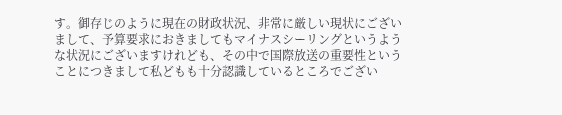す。御存じのように現在の財政状況、非常に厳しい現状にございまして、予算要求におきましてもマイナスシーリングというような状況にございますけれども、その中で国際放送の重要性ということにつきまして私どもも十分認識しているところでござい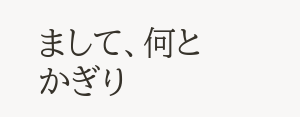まして、何とかぎり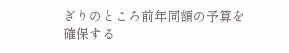ぎりのところ前年同額の予算を確保する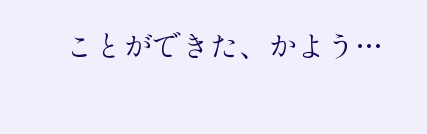ことができた、かよう…